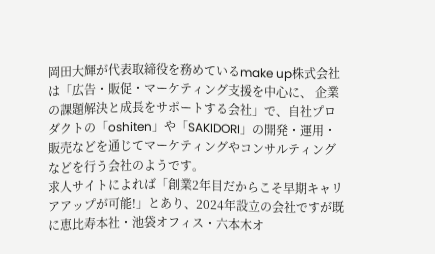岡田大輝が代表取締役を務めているmake up株式会社は「広告・販促・マーケティング支援を中心に、 企業の課題解決と成長をサポートする会社」で、自社プロダクトの「oshiten」や「SAKIDORI」の開発・運用・販売などを通じてマーケティングやコンサルティングなどを行う会社のようです。
求人サイトによれば「創業2年目だからこそ早期キャリアアップが可能!」とあり、2024年設立の会社ですが既に恵比寿本社・池袋オフィス・六本木オ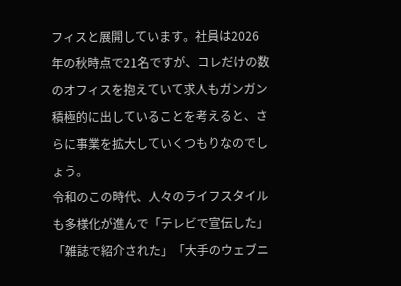フィスと展開しています。社員は2026年の秋時点で21名ですが、コレだけの数のオフィスを抱えていて求人もガンガン積極的に出していることを考えると、さらに事業を拡大していくつもりなのでしょう。
令和のこの時代、人々のライフスタイルも多様化が進んで「テレビで宣伝した」「雑誌で紹介された」「大手のウェブニ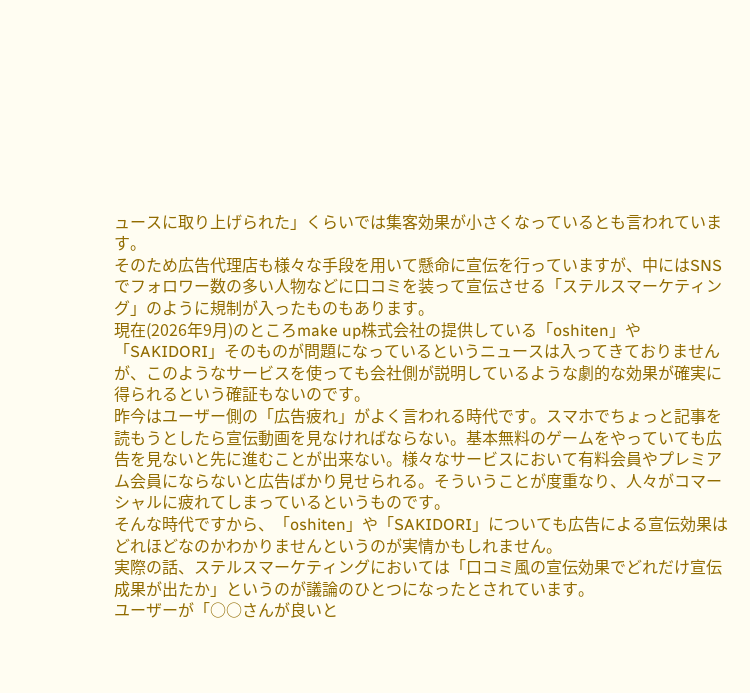ュースに取り上げられた」くらいでは集客効果が小さくなっているとも言われています。
そのため広告代理店も様々な手段を用いて懸命に宣伝を行っていますが、中にはSNSでフォロワー数の多い人物などに口コミを装って宣伝させる「ステルスマーケティング」のように規制が入ったものもあります。
現在(2026年9月)のところmake up株式会社の提供している「oshiten」や「SAKIDORI」そのものが問題になっているというニュースは入ってきておりませんが、このようなサービスを使っても会社側が説明しているような劇的な効果が確実に得られるという確証もないのです。
昨今はユーザー側の「広告疲れ」がよく言われる時代です。スマホでちょっと記事を読もうとしたら宣伝動画を見なければならない。基本無料のゲームをやっていても広告を見ないと先に進むことが出来ない。様々なサービスにおいて有料会員やプレミアム会員にならないと広告ばかり見せられる。そういうことが度重なり、人々がコマーシャルに疲れてしまっているというものです。
そんな時代ですから、「oshiten」や「SAKIDORI」についても広告による宣伝効果はどれほどなのかわかりませんというのが実情かもしれません。
実際の話、ステルスマーケティングにおいては「口コミ風の宣伝効果でどれだけ宣伝成果が出たか」というのが議論のひとつになったとされています。
ユーザーが「○○さんが良いと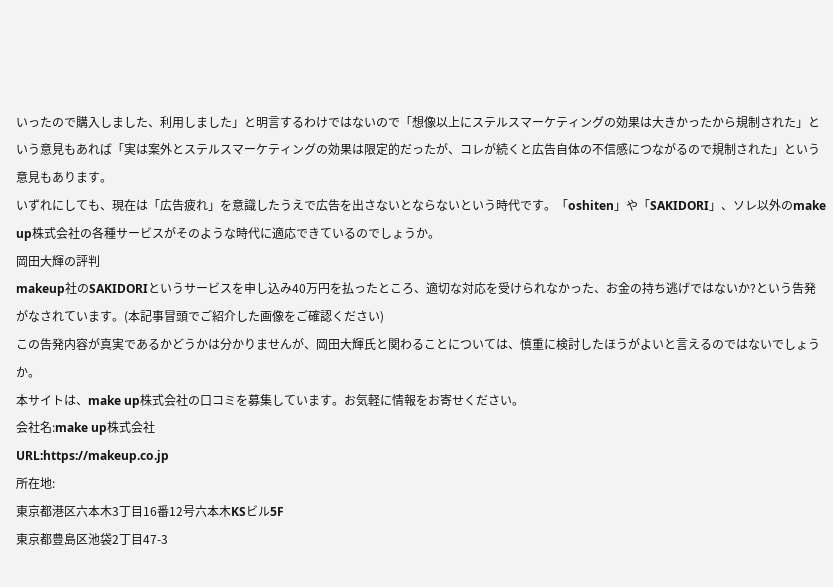いったので購入しました、利用しました」と明言するわけではないので「想像以上にステルスマーケティングの効果は大きかったから規制された」という意見もあれば「実は案外とステルスマーケティングの効果は限定的だったが、コレが続くと広告自体の不信感につながるので規制された」という意見もあります。
いずれにしても、現在は「広告疲れ」を意識したうえで広告を出さないとならないという時代です。「oshiten」や「SAKIDORI」、ソレ以外のmake up株式会社の各種サービスがそのような時代に適応できているのでしょうか。
岡田大輝の評判
makeup社のSAKIDORIというサービスを申し込み40万円を払ったところ、適切な対応を受けられなかった、お金の持ち逃げではないか?という告発がなされています。(本記事冒頭でご紹介した画像をご確認ください)
この告発内容が真実であるかどうかは分かりませんが、岡田大輝氏と関わることについては、慎重に検討したほうがよいと言えるのではないでしょうか。
本サイトは、make up株式会社の口コミを募集しています。お気軽に情報をお寄せください。
会社名:make up株式会社
URL:https://makeup.co.jp
所在地:
東京都港区六本木3丁目16番12号六本木KSビル5F
東京都豊島区池袋2丁目47-3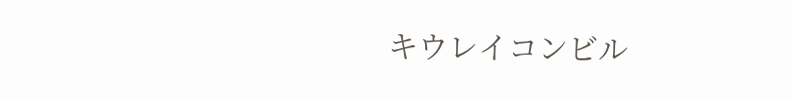キウレイコンビル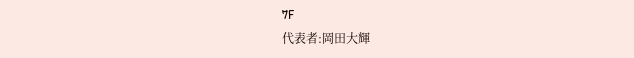7F
代表者:岡田大輝